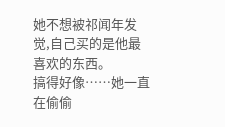她不想被祁闻年发觉,自己买的是他最喜欢的东西。
搞得好像……她一直在偷偷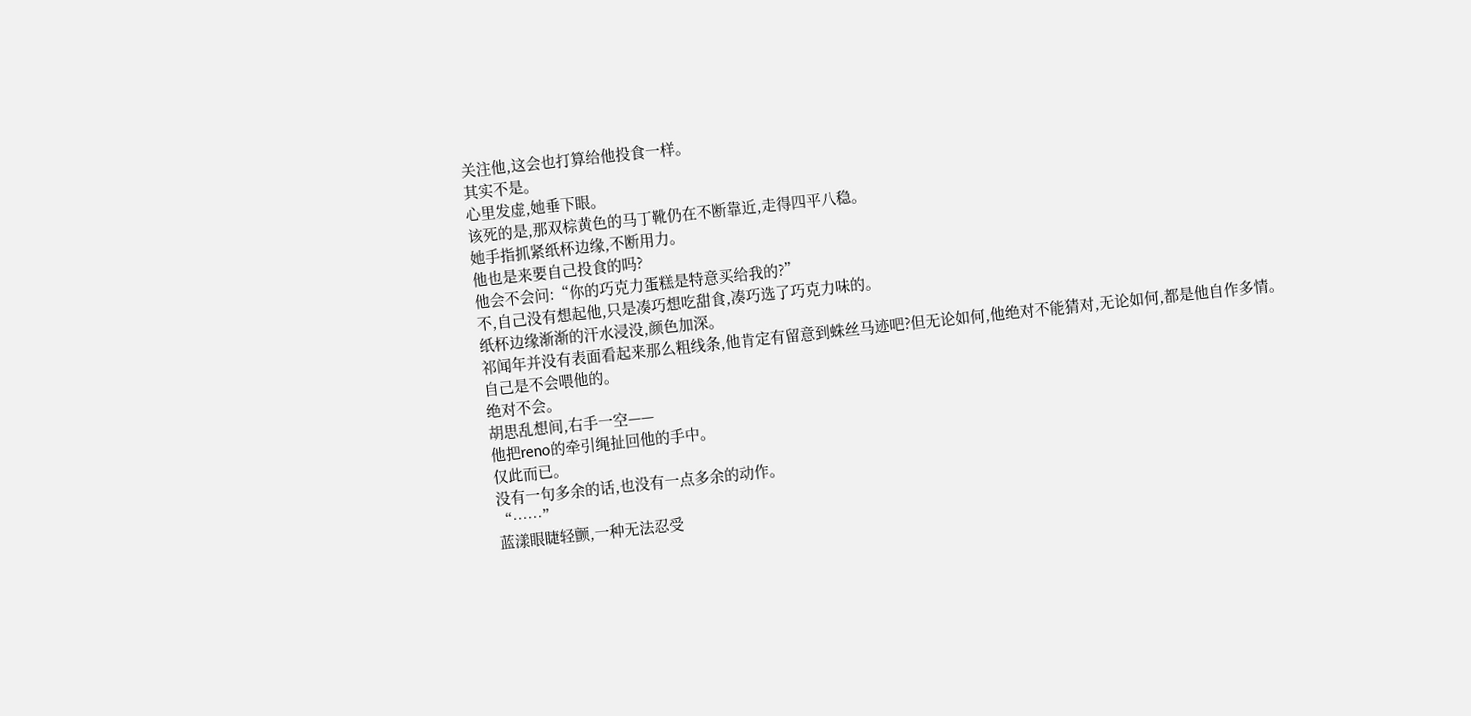关注他,这会也打算给他投食一样。
其实不是。
心里发虚,她垂下眼。
该死的是,那双棕黄色的马丁靴仍在不断靠近,走得四平八稳。
她手指抓紧纸杯边缘,不断用力。
他也是来要自己投食的吗?
他会不会问:“你的巧克力蛋糕是特意买给我的?”
不,自己没有想起他,只是凑巧想吃甜食,凑巧选了巧克力味的。
纸杯边缘渐渐的汗水浸没,颜色加深。
祁闻年并没有表面看起来那么粗线条,他肯定有留意到蛛丝马迹吧?但无论如何,他绝对不能猜对,无论如何,都是他自作多情。
自己是不会喂他的。
绝对不会。
胡思乱想间,右手一空——
他把reno的牵引绳扯回他的手中。
仅此而已。
没有一句多余的话,也没有一点多余的动作。
“……”
蓝漾眼睫轻颤,一种无法忍受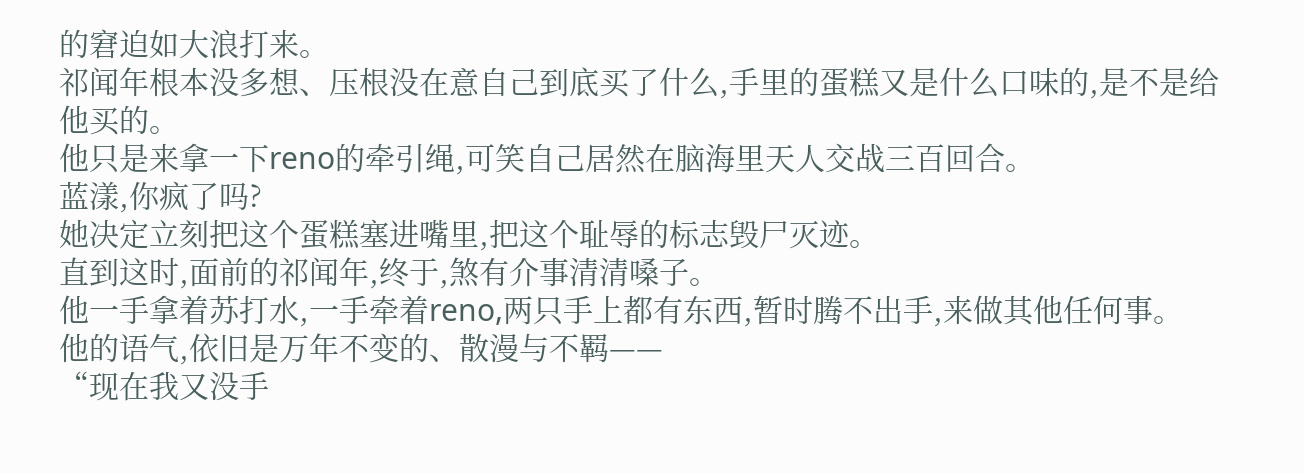的窘迫如大浪打来。
祁闻年根本没多想、压根没在意自己到底买了什么,手里的蛋糕又是什么口味的,是不是给他买的。
他只是来拿一下reno的牵引绳,可笑自己居然在脑海里天人交战三百回合。
蓝漾,你疯了吗?
她决定立刻把这个蛋糕塞进嘴里,把这个耻辱的标志毁尸灭迹。
直到这时,面前的祁闻年,终于,煞有介事清清嗓子。
他一手拿着苏打水,一手牵着reno,两只手上都有东西,暂时腾不出手,来做其他任何事。
他的语气,依旧是万年不变的、散漫与不羁——
“现在我又没手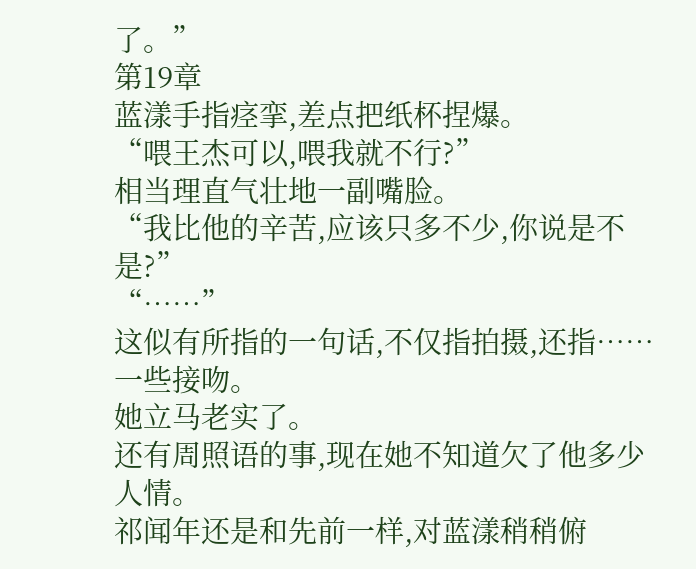了。”
第19章
蓝漾手指痉挛,差点把纸杯捏爆。
“喂王杰可以,喂我就不行?”
相当理直气壮地一副嘴脸。
“我比他的辛苦,应该只多不少,你说是不是?”
“……”
这似有所指的一句话,不仅指拍摄,还指……一些接吻。
她立马老实了。
还有周照语的事,现在她不知道欠了他多少人情。
祁闻年还是和先前一样,对蓝漾稍稍俯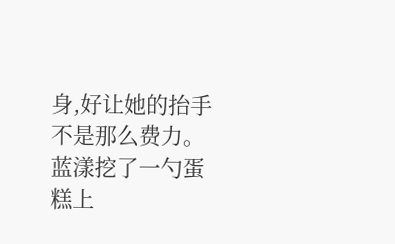身,好让她的抬手不是那么费力。
蓝漾挖了一勺蛋糕上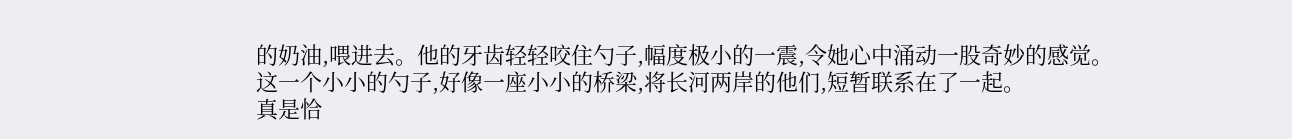的奶油,喂进去。他的牙齿轻轻咬住勺子,幅度极小的一震,令她心中涌动一股奇妙的感觉。
这一个小小的勺子,好像一座小小的桥梁,将长河两岸的他们,短暂联系在了一起。
真是恰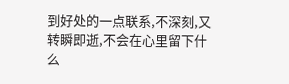到好处的一点联系,不深刻,又转瞬即逝,不会在心里留下什么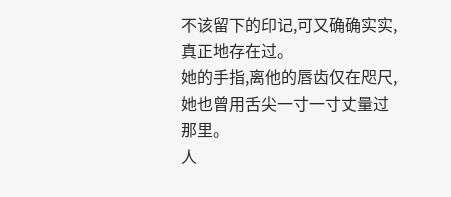不该留下的印记,可又确确实实,真正地存在过。
她的手指,离他的唇齿仅在咫尺,她也曾用舌尖一寸一寸丈量过那里。
人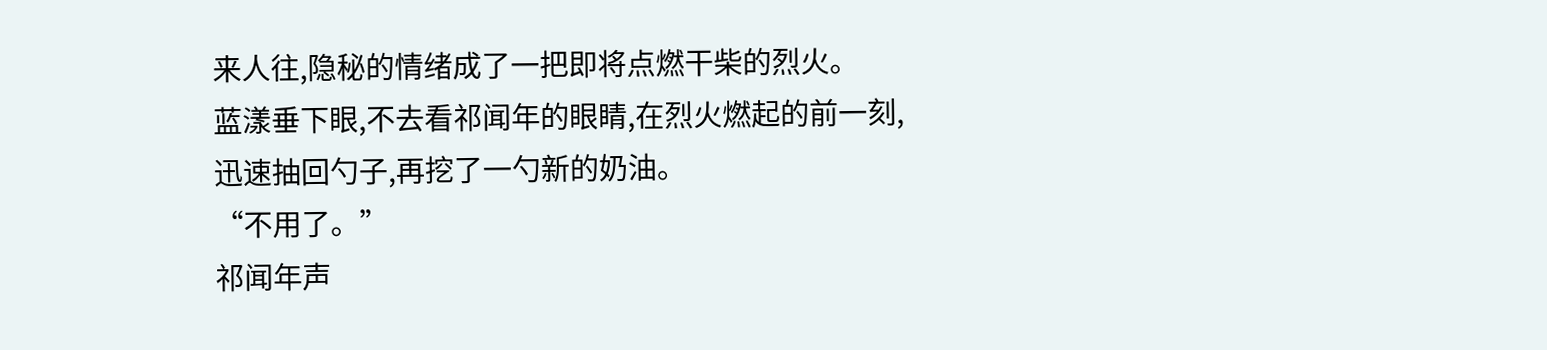来人往,隐秘的情绪成了一把即将点燃干柴的烈火。
蓝漾垂下眼,不去看祁闻年的眼睛,在烈火燃起的前一刻,迅速抽回勺子,再挖了一勺新的奶油。
“不用了。”
祁闻年声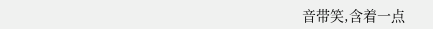音带笑,含着一点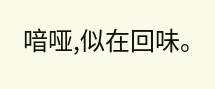喑哑,似在回味。